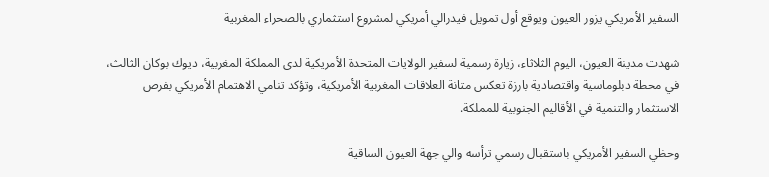السفير الأمريكي يزور العيون ويوقع أول تمويل فيدرالي أمريكي لمشروع استثماري بالصحراء المغربية

شهدت مدينة العيون، اليوم الثلاثاء، زيارة رسمية لسفير الولايات المتحدة الأمريكية لدى المملكة المغربية، ديوك بوكان الثالث، في محطة دبلوماسية واقتصادية بارزة تعكس متانة العلاقات المغربية الأمريكية، وتؤكد تنامي الاهتمام الأمريكي بفرص الاستثمار والتنمية في الأقاليم الجنوبية للمملكة.

وحظي السفير الأمريكي باستقبال رسمي ترأسه والي جهة العيون الساقية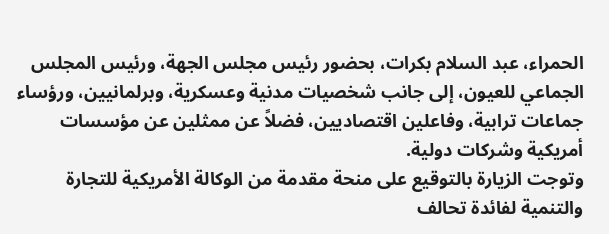الحمراء، عبد السلام بكرات، بحضور رئيس مجلس الجهة، ورئيس المجلس الجماعي للعيون، إلى جانب شخصيات مدنية وعسكرية، وبرلمانيين، ورؤساء جماعات ترابية، وفاعلين اقتصاديين، فضلاً عن ممثلين عن مؤسسات أمريكية وشركات دولية.
وتوجت الزيارة بالتوقيع على منحة مقدمة من الوكالة الأمريكية للتجارة والتنمية لفائدة تحالف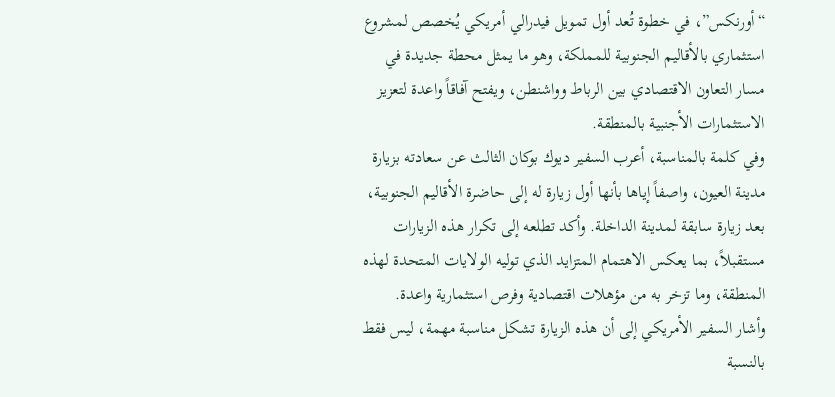“أورنكس”، في خطوة تُعد أول تمويل فيدرالي أمريكي يُخصص لمشروع استثماري بالأقاليم الجنوبية للمملكة، وهو ما يمثل محطة جديدة في مسار التعاون الاقتصادي بين الرباط وواشنطن، ويفتح آفاقاً واعدة لتعزيز الاستثمارات الأجنبية بالمنطقة.
وفي كلمة بالمناسبة، أعرب السفير ديوك بوكان الثالث عن سعادته بزيارة مدينة العيون، واصفاً إياها بأنها أول زيارة له إلى حاضرة الأقاليم الجنوبية، بعد زيارة سابقة لمدينة الداخلة. وأكد تطلعه إلى تكرار هذه الزيارات مستقبلاً، بما يعكس الاهتمام المتزايد الذي توليه الولايات المتحدة لهذه المنطقة، وما تزخر به من مؤهلات اقتصادية وفرص استثمارية واعدة.
وأشار السفير الأمريكي إلى أن هذه الزيارة تشكل مناسبة مهمة، ليس فقط بالنسبة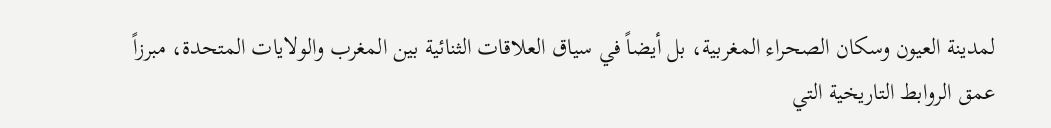لمدينة العيون وسكان الصحراء المغربية، بل أيضاً في سياق العلاقات الثنائية بين المغرب والولايات المتحدة، مبرزاً عمق الروابط التاريخية التي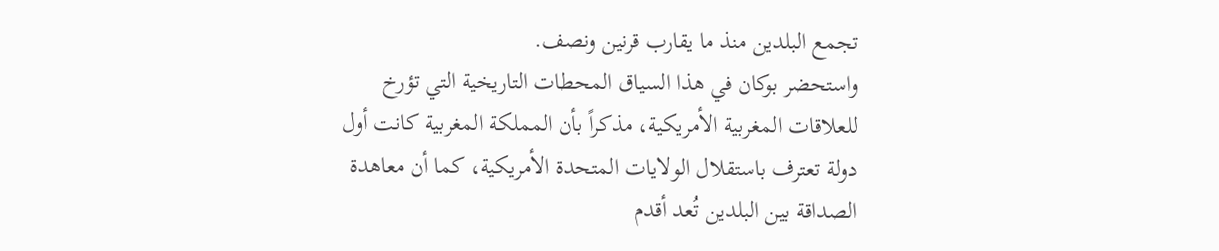تجمع البلدين منذ ما يقارب قرنين ونصف.
واستحضر بوكان في هذا السياق المحطات التاريخية التي تؤرخ للعلاقات المغربية الأمريكية، مذكراً بأن المملكة المغربية كانت أول دولة تعترف باستقلال الولايات المتحدة الأمريكية، كما أن معاهدة الصداقة بين البلدين تُعد أقدم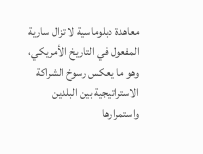معاهدة دبلوماسية لا تزال سارية المفعول في التاريخ الأمريكي، وهو ما يعكس رسوخ الشراكة الاستراتيجية بين البلدين واستمرارها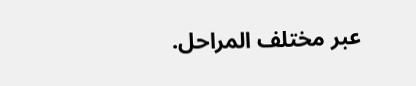عبر مختلف المراحل.